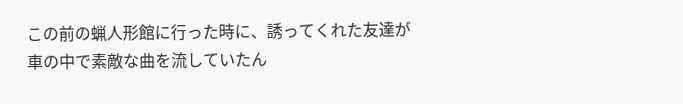この前の蝋人形館に行った時に、誘ってくれた友達が
車の中で素敵な曲を流していたん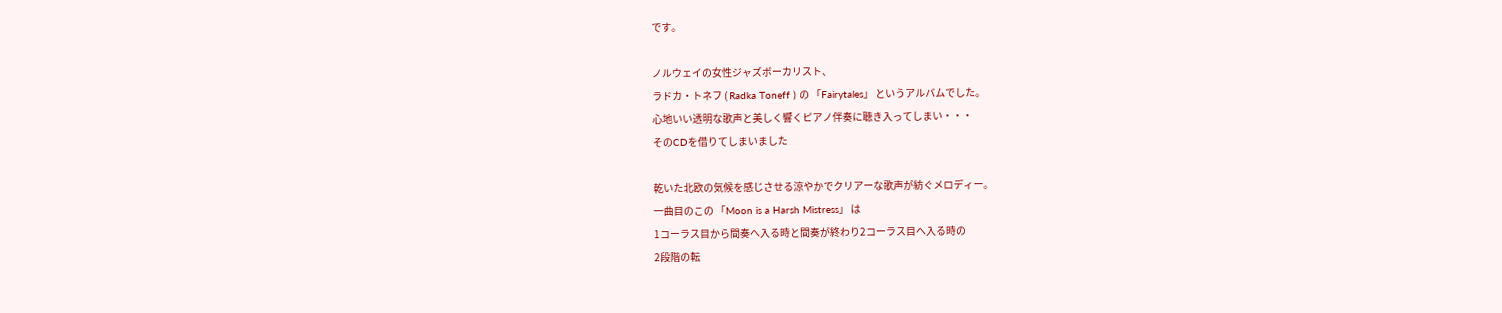です。

ノルウェイの女性ジャズボーカリスト、
ラドカ・トネフ ( Radka Toneff ) の 「Fairytales」 というアルバムでした。
心地いい透明な歌声と美しく響くピアノ伴奏に聴き入ってしまい・・・
そのCDを借りてしまいました

乾いた北欧の気候を感じさせる涼やかでクリアーな歌声が紡ぐメロディー。
一曲目のこの 「Moon is a Harsh Mistress」 は
1コーラス目から間奏へ入る時と間奏が終わり2コーラス目へ入る時の
2段階の転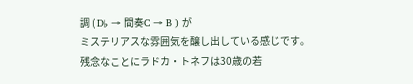調 ( D♭ → 間奏C → B ) が
ミステリアスな雰囲気を醸し出している感じです。
残念なことにラドカ・トネフは30歳の若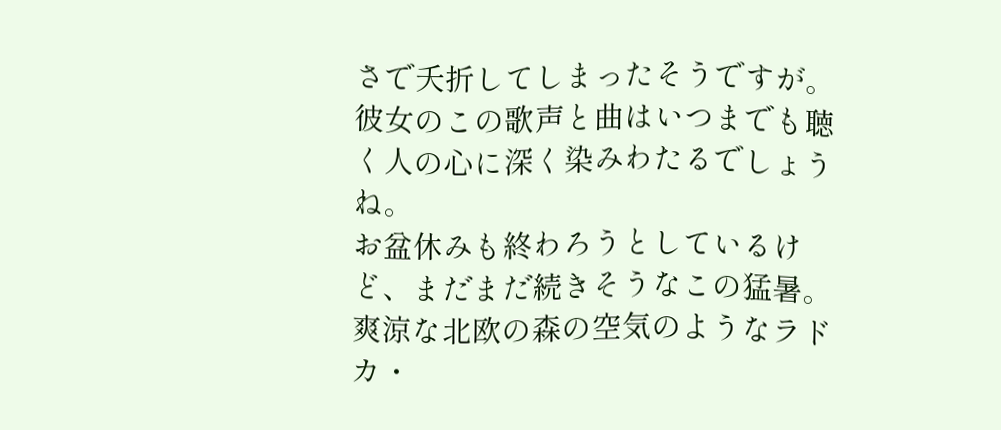さで夭折してしまったそうですが。
彼女のこの歌声と曲はいつまでも聴く人の心に深く染みわたるでしょうね。
お盆休みも終わろうとしているけど、まだまだ続きそうなこの猛暑。
爽涼な北欧の森の空気のようなラドカ・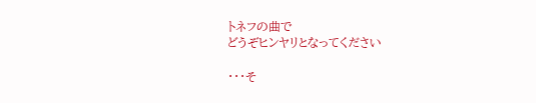トネフの曲で
どうぞヒンヤリとなってください

・・・そ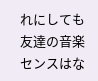れにしても友達の音楽センスはな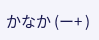かなか (ー+ )